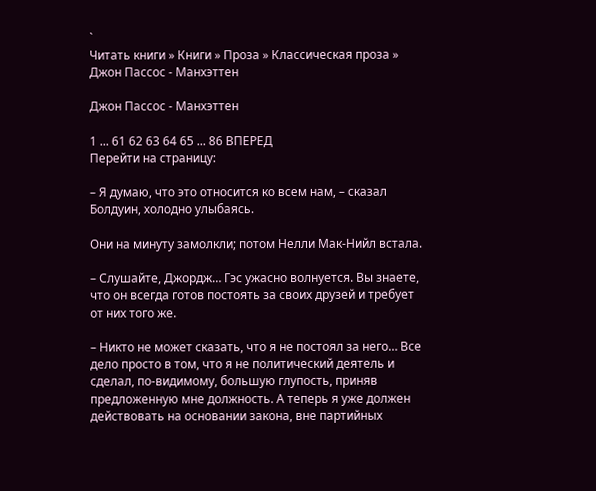`
Читать книги » Книги » Проза » Классическая проза » Джон Пассос - Манхэттен

Джон Пассос - Манхэттен

1 ... 61 62 63 64 65 ... 86 ВПЕРЕД
Перейти на страницу:

– Я думаю, что это относится ко всем нам, – сказал Болдуин, холодно улыбаясь.

Они на минуту замолкли; потом Нелли Мак-Нийл встала.

– Слушайте, Джордж… Гэс ужасно волнуется. Вы знаете, что он всегда готов постоять за своих друзей и требует от них того же.

– Никто не может сказать, что я не постоял за него… Все дело просто в том, что я не политический деятель и сделал, по-видимому, большую глупость, приняв предложенную мне должность. А теперь я уже должен действовать на основании закона, вне партийных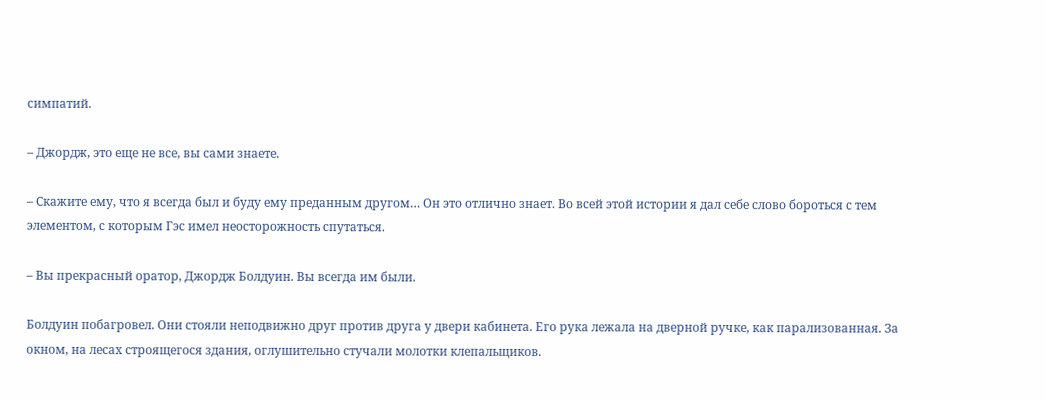симпатий.

– Джордж, это еще не все, вы сами знаете.

– Скажите ему, что я всегда был и буду ему преданным другом… Он это отлично знает. Во всей этой истории я дал себе слово бороться с тем элементом, с которым Гэс имел неосторожность спутаться.

– Вы прекрасный оратор, Джордж Болдуин. Вы всегда им были.

Болдуин побагровел. Они стояли неподвижно друг против друга у двери кабинета. Его рука лежала на дверной ручке, как парализованная. За окном, на лесах строящегося здания, оглушительно стучали молотки клепальщиков.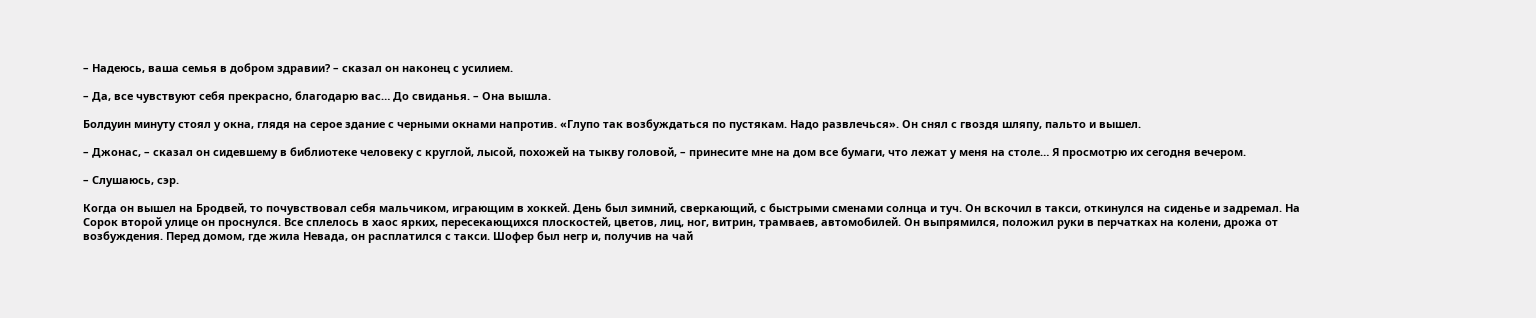– Надеюсь, ваша семья в добром здравии? – сказал он наконец с усилием.

– Да, все чувствуют себя прекрасно, благодарю вас… До свиданья. – Она вышла.

Болдуин минуту стоял у окна, глядя на серое здание с черными окнами напротив. «Глупо так возбуждаться по пустякам. Надо развлечься». Он снял с гвоздя шляпу, пальто и вышел.

– Джонас, – сказал он сидевшему в библиотеке человеку с круглой, лысой, похожей на тыкву головой, – принесите мне на дом все бумаги, что лежат у меня на столе… Я просмотрю их сегодня вечером.

– Слушаюсь, сэр.

Когда он вышел на Бродвей, то почувствовал себя мальчиком, играющим в хоккей. День был зимний, сверкающий, с быстрыми сменами солнца и туч. Он вскочил в такси, откинулся на сиденье и задремал. На Сорок второй улице он проснулся. Все сплелось в хаос ярких, пересекающихся плоскостей, цветов, лиц, ног, витрин, трамваев, автомобилей. Он выпрямился, положил руки в перчатках на колени, дрожа от возбуждения. Перед домом, где жила Невада, он расплатился с такси. Шофер был негр и, получив на чай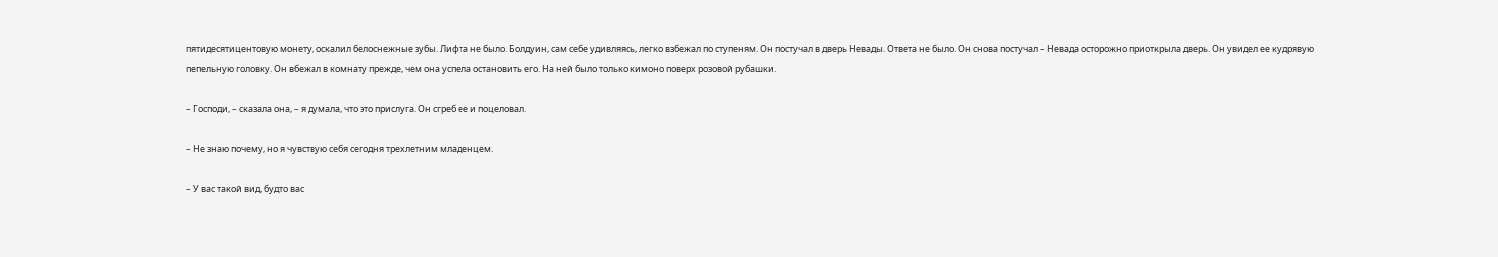пятидесятицентовую монету, оскалил белоснежные зубы. Лифта не было. Болдуин, сам себе удивляясь, легко взбежал по ступеням. Он постучал в дверь Невады. Ответа не было. Он снова постучал – Невада осторожно приоткрыла дверь. Он увидел ее кудрявую пепельную головку. Он вбежал в комнату прежде, чем она успела остановить его. На ней было только кимоно поверх розовой рубашки.

– Господи, – сказала она, – я думала, что это прислуга. Он сгреб ее и поцеловал.

– Не знаю почему, но я чувствую себя сегодня трехлетним младенцем.

– У вас такой вид, будто вас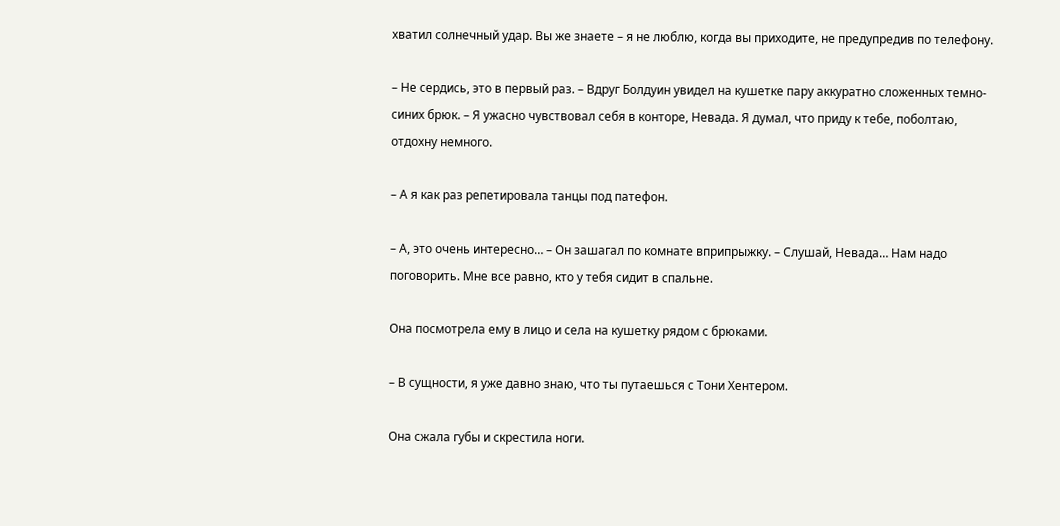хватил солнечный удар. Вы же знаете – я не люблю, когда вы приходите, не предупредив по телефону.

– Не сердись, это в первый раз. – Вдруг Болдуин увидел на кушетке пару аккуратно сложенных темно-синих брюк. – Я ужасно чувствовал себя в конторе, Невада. Я думал, что приду к тебе, поболтаю, отдохну немного.

– А я как раз репетировала танцы под патефон.

– А, это очень интересно… – Он зашагал по комнате вприпрыжку. – Слушай, Невада… Нам надо поговорить. Мне все равно, кто у тебя сидит в спальне.

Она посмотрела ему в лицо и села на кушетку рядом с брюками.

– В сущности, я уже давно знаю, что ты путаешься с Тони Хентером.

Она сжала губы и скрестила ноги.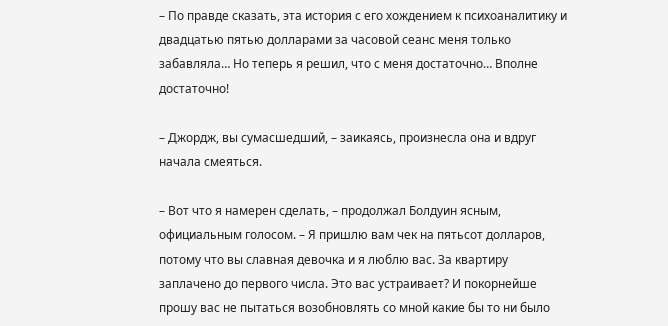– По правде сказать, эта история с его хождением к психоаналитику и двадцатью пятью долларами за часовой сеанс меня только забавляла… Но теперь я решил, что с меня достаточно… Вполне достаточно!

– Джордж, вы сумасшедший, – заикаясь, произнесла она и вдруг начала смеяться.

– Вот что я намерен сделать, – продолжал Болдуин ясным, официальным голосом. – Я пришлю вам чек на пятьсот долларов, потому что вы славная девочка и я люблю вас. За квартиру заплачено до первого числа. Это вас устраивает? И покорнейше прошу вас не пытаться возобновлять со мной какие бы то ни было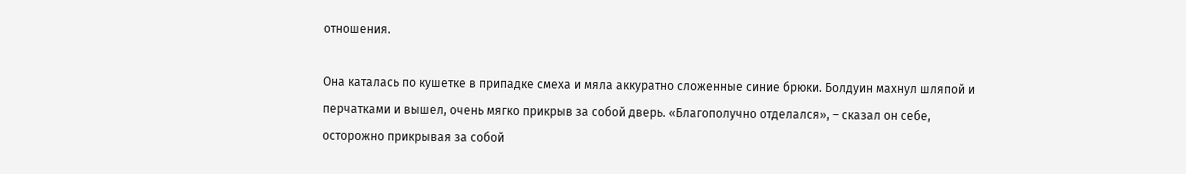отношения.

Она каталась по кушетке в припадке смеха и мяла аккуратно сложенные синие брюки. Болдуин махнул шляпой и перчатками и вышел, очень мягко прикрыв за собой дверь. «Благополучно отделался», – сказал он себе, осторожно прикрывая за собой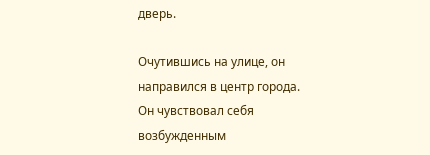дверь.

Очутившись на улице, он направился в центр города. Он чувствовал себя возбужденным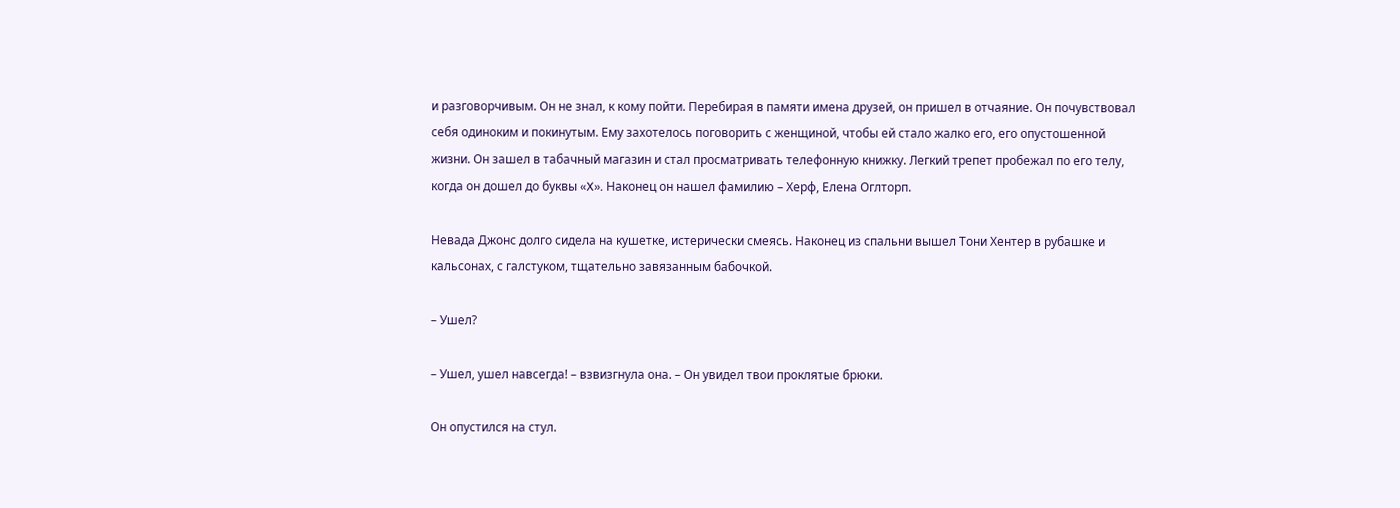и разговорчивым. Он не знал, к кому пойти. Перебирая в памяти имена друзей, он пришел в отчаяние. Он почувствовал себя одиноким и покинутым. Ему захотелось поговорить с женщиной, чтобы ей стало жалко его, его опустошенной жизни. Он зашел в табачный магазин и стал просматривать телефонную книжку. Легкий трепет пробежал по его телу, когда он дошел до буквы «X». Наконец он нашел фамилию – Херф, Елена Оглторп.

Невада Джонс долго сидела на кушетке, истерически смеясь. Наконец из спальни вышел Тони Хентер в рубашке и кальсонах, с галстуком, тщательно завязанным бабочкой.

– Ушел?

– Ушел, ушел навсегда! – взвизгнула она. – Он увидел твои проклятые брюки.

Он опустился на стул.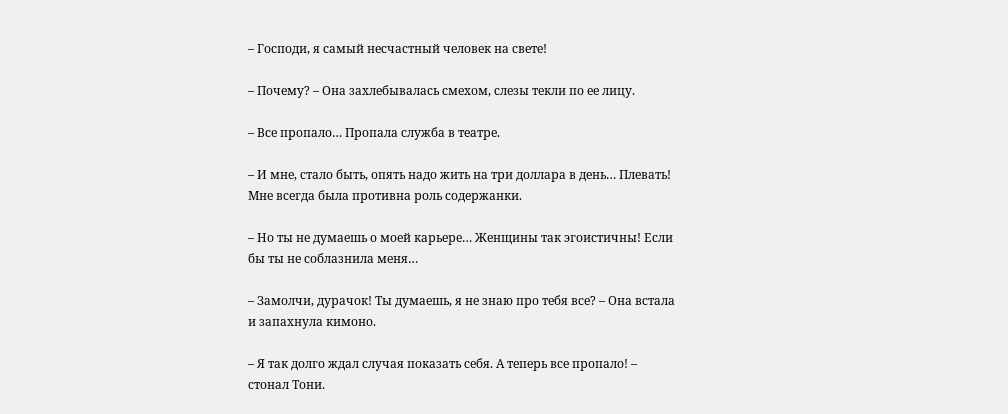– Господи, я самый несчастный человек на свете!

– Почему? – Она захлебывалась смехом, слезы текли по ее лицу.

– Все пропало… Пропала служба в театре.

– И мне, стало быть, опять надо жить на три доллара в день… Плевать! Мне всегда была противна роль содержанки.

– Но ты не думаешь о моей карьере… Женщины так эгоистичны! Если бы ты не соблазнила меня…

– Замолчи, дурачок! Ты думаешь, я не знаю про тебя все? – Она встала и запахнула кимоно.

– Я так долго ждал случая показать себя. А теперь все пропало! – стонал Тони.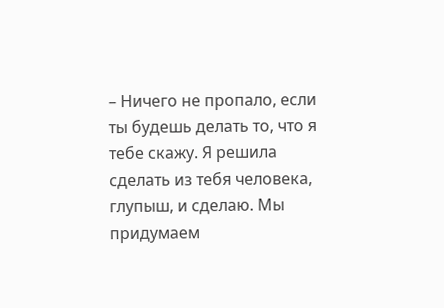– Ничего не пропало, если ты будешь делать то, что я тебе скажу. Я решила сделать из тебя человека, глупыш, и сделаю. Мы придумаем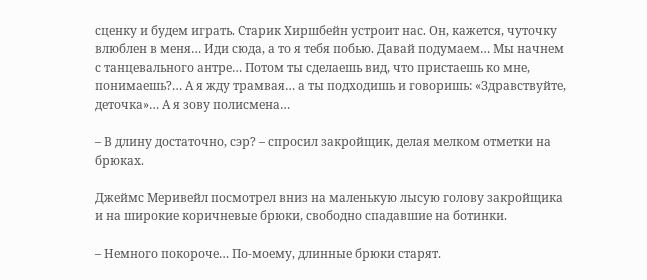сценку и будем играть. Старик Хиршбейн устроит нас. Он, кажется, чуточку влюблен в меня… Иди сюда, а то я тебя побью. Давай подумаем… Мы начнем с танцевального антре… Потом ты сделаешь вид, что пристаешь ко мне, понимаешь?… А я жду трамвая… а ты подходишь и говоришь: «Здравствуйте, деточка»… А я зову полисмена…

– В длину достаточно, сэр? – спросил закройщик, делая мелком отметки на брюках.

Джеймс Меривейл посмотрел вниз на маленькую лысую голову закройщика и на широкие коричневые брюки, свободно спадавшие на ботинки.

– Немного покороче… По-моему, длинные брюки старят.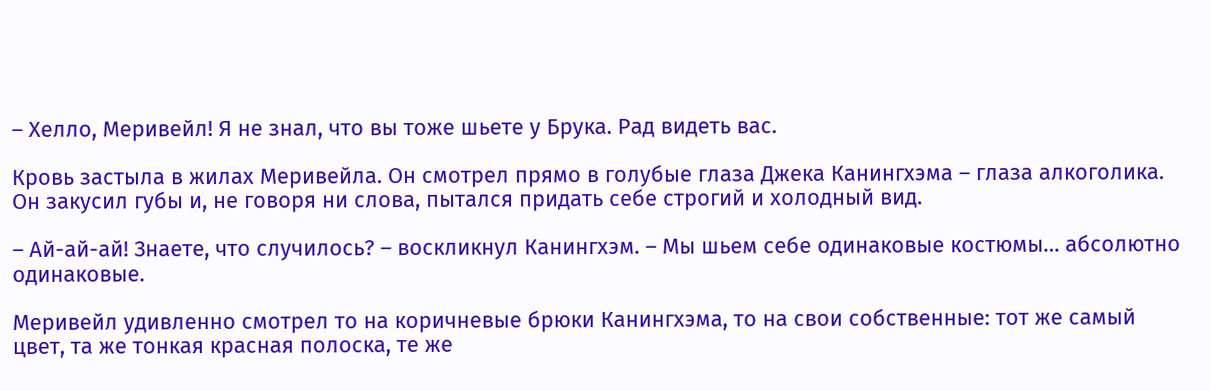– Хелло, Меривейл! Я не знал, что вы тоже шьете у Брука. Рад видеть вас.

Кровь застыла в жилах Меривейла. Он смотрел прямо в голубые глаза Джека Канингхэма – глаза алкоголика. Он закусил губы и, не говоря ни слова, пытался придать себе строгий и холодный вид.

– Ай-ай-ай! Знаете, что случилось? – воскликнул Канингхэм. – Мы шьем себе одинаковые костюмы… абсолютно одинаковые.

Меривейл удивленно смотрел то на коричневые брюки Канингхэма, то на свои собственные: тот же самый цвет, та же тонкая красная полоска, те же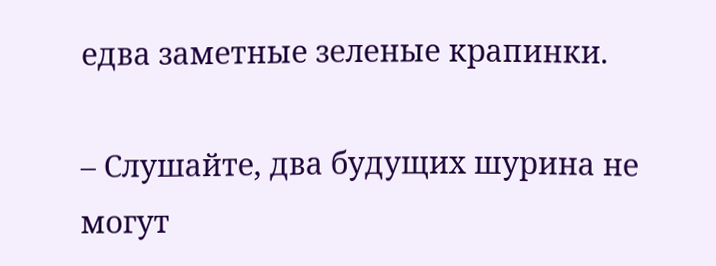едва заметные зеленые крапинки.

– Слушайте, два будущих шурина не могут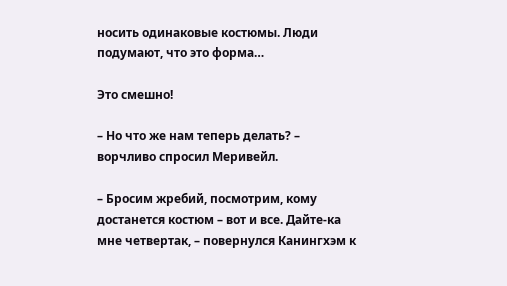носить одинаковые костюмы. Люди подумают, что это форма…

Это смешно!

– Но что же нам теперь делать? – ворчливо спросил Меривейл.

– Бросим жребий, посмотрим, кому достанется костюм – вот и все. Дайте-ка мне четвертак, – повернулся Канингхэм к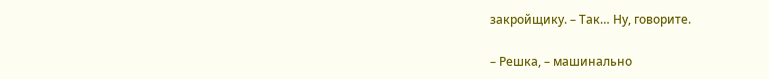закройщику. – Так… Ну, говорите.

– Решка, – машинально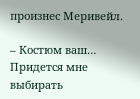произнес Меривейл.

– Костюм ваш… Придется мне выбирать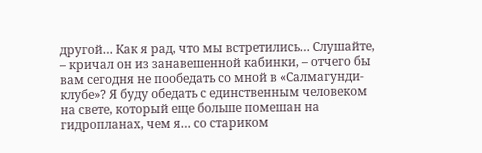другой… Как я рад, что мы встретились… Слушайте, – кричал он из занавешенной кабинки, – отчего бы вам сегодня не пообедать со мной в «Салмагунди-клубе»? Я буду обедать с единственным человеком на свете, который еще больше помешан на гидропланах, чем я… со стариком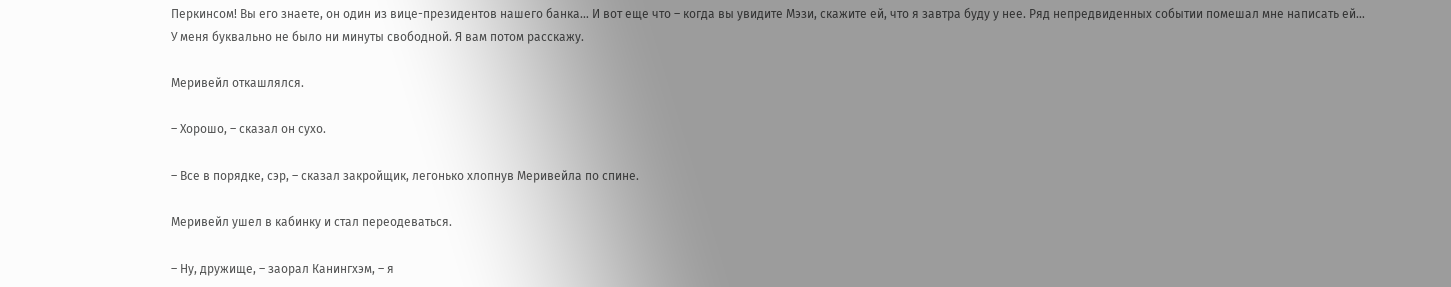Перкинсом! Вы его знаете, он один из вице-президентов нашего банка… И вот еще что – когда вы увидите Мэзи, скажите ей, что я завтра буду у нее. Ряд непредвиденных событии помешал мне написать ей… У меня буквально не было ни минуты свободной. Я вам потом расскажу.

Меривейл откашлялся.

– Хорошо, – сказал он сухо.

– Все в порядке, сэр, – сказал закройщик, легонько хлопнув Меривейла по спине.

Меривейл ушел в кабинку и стал переодеваться.

– Ну, дружище, – заорал Канингхэм, – я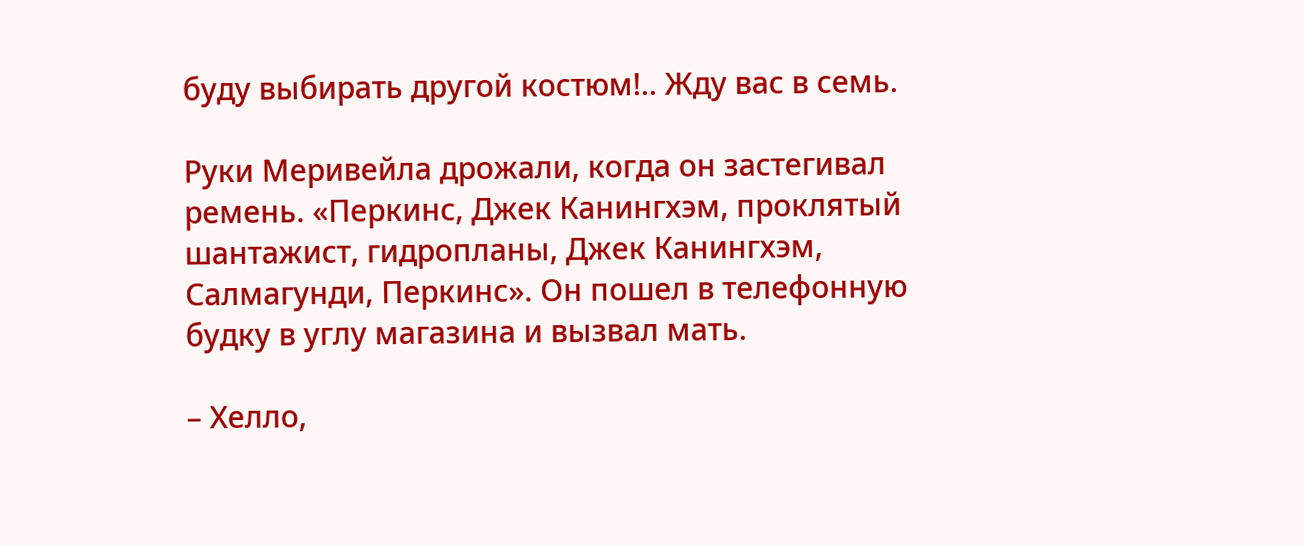буду выбирать другой костюм!.. Жду вас в семь.

Руки Меривейла дрожали, когда он застегивал ремень. «Перкинс, Джек Канингхэм, проклятый шантажист, гидропланы, Джек Канингхэм, Салмагунди, Перкинс». Он пошел в телефонную будку в углу магазина и вызвал мать.

– Хелло,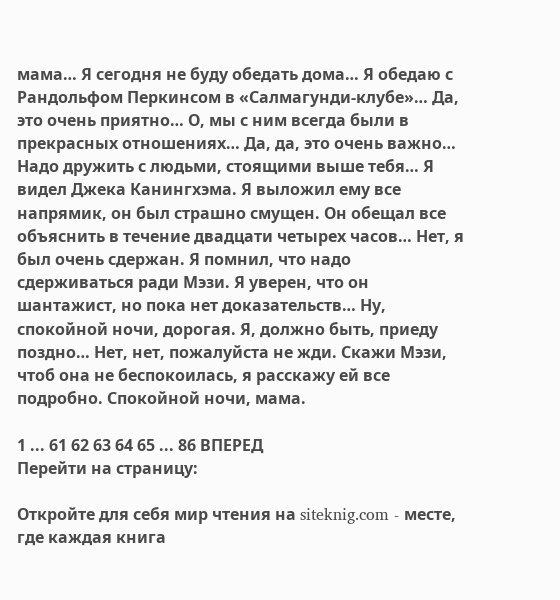мама… Я сегодня не буду обедать дома… Я обедаю с Рандольфом Перкинсом в «Салмагунди-клубе»… Да, это очень приятно… О, мы с ним всегда были в прекрасных отношениях… Да, да, это очень важно… Надо дружить с людьми, стоящими выше тебя… Я видел Джека Канингхэма. Я выложил ему все напрямик, он был страшно смущен. Он обещал все объяснить в течение двадцати четырех часов… Нет, я был очень сдержан. Я помнил, что надо сдерживаться ради Мэзи. Я уверен, что он шантажист, но пока нет доказательств… Ну, спокойной ночи, дорогая. Я, должно быть, приеду поздно… Нет, нет, пожалуйста не жди. Скажи Мэзи, чтоб она не беспокоилась, я расскажу ей все подробно. Спокойной ночи, мама.

1 ... 61 62 63 64 65 ... 86 ВПЕРЕД
Перейти на страницу:

Откройте для себя мир чтения на siteknig.com - месте, где каждая книга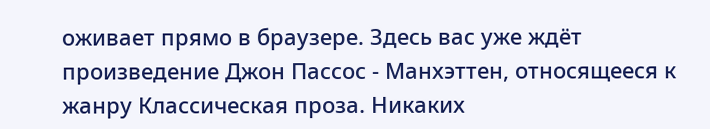оживает прямо в браузере. Здесь вас уже ждёт произведение Джон Пассос - Манхэттен, относящееся к жанру Классическая проза. Никаких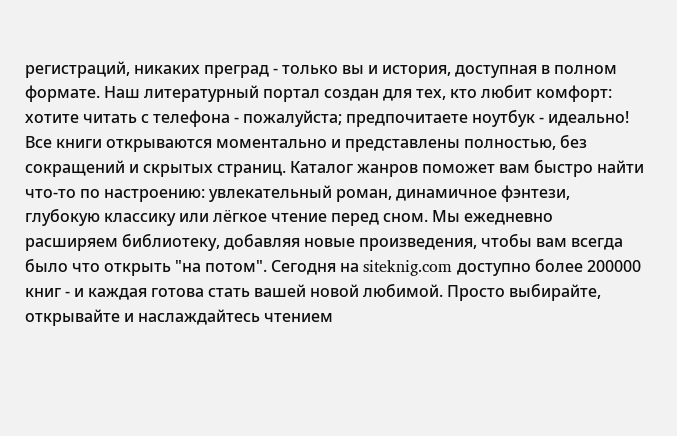регистраций, никаких преград - только вы и история, доступная в полном формате. Наш литературный портал создан для тех, кто любит комфорт: хотите читать с телефона - пожалуйста; предпочитаете ноутбук - идеально! Все книги открываются моментально и представлены полностью, без сокращений и скрытых страниц. Каталог жанров поможет вам быстро найти что-то по настроению: увлекательный роман, динамичное фэнтези, глубокую классику или лёгкое чтение перед сном. Мы ежедневно расширяем библиотеку, добавляя новые произведения, чтобы вам всегда было что открыть "на потом". Сегодня на siteknig.com доступно более 200000 книг - и каждая готова стать вашей новой любимой. Просто выбирайте, открывайте и наслаждайтесь чтением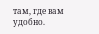там, где вам удобно.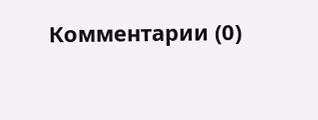Комментарии (0)